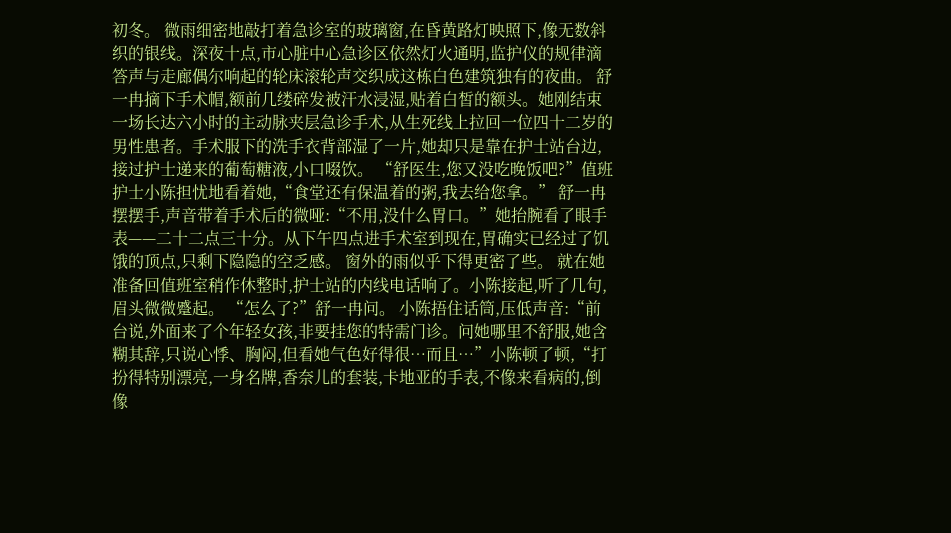初冬。 微雨细密地敲打着急诊室的玻璃窗,在昏黄路灯映照下,像无数斜织的银线。深夜十点,市心脏中心急诊区依然灯火通明,监护仪的规律滴答声与走廊偶尔响起的轮床滚轮声交织成这栋白色建筑独有的夜曲。 舒一冉摘下手术帽,额前几缕碎发被汗水浸湿,贴着白皙的额头。她刚结束一场长达六小时的主动脉夹层急诊手术,从生死线上拉回一位四十二岁的男性患者。手术服下的洗手衣背部湿了一片,她却只是靠在护士站台边,接过护士递来的葡萄糖液,小口啜饮。 “舒医生,您又没吃晚饭吧?”值班护士小陈担忧地看着她,“食堂还有保温着的粥,我去给您拿。” 舒一冉摆摆手,声音带着手术后的微哑:“不用,没什么胃口。”她抬腕看了眼手表——二十二点三十分。从下午四点进手术室到现在,胃确实已经过了饥饿的顶点,只剩下隐隐的空乏感。 窗外的雨似乎下得更密了些。 就在她准备回值班室稍作休整时,护士站的内线电话响了。小陈接起,听了几句,眉头微微蹙起。 “怎么了?”舒一冉问。 小陈捂住话筒,压低声音:“前台说,外面来了个年轻女孩,非要挂您的特需门诊。问她哪里不舒服,她含糊其辞,只说心悸、胸闷,但看她气色好得很…而且…”小陈顿了顿,“打扮得特别漂亮,一身名牌,香奈儿的套装,卡地亚的手表,不像来看病的,倒像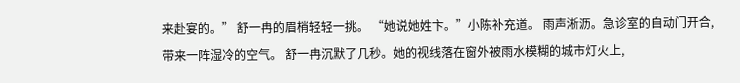来赴宴的。” 舒一冉的眉梢轻轻一挑。 “她说她姓卞。”小陈补充道。 雨声淅沥。急诊室的自动门开合,带来一阵湿冷的空气。 舒一冉沉默了几秒。她的视线落在窗外被雨水模糊的城市灯火上,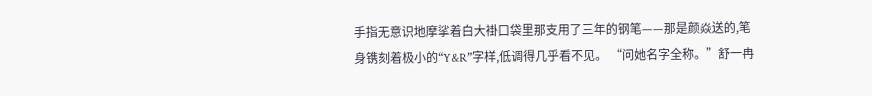手指无意识地摩挲着白大褂口袋里那支用了三年的钢笔——那是颜焱送的,笔身镌刻着极小的“Y&R”字样,低调得几乎看不见。 “问她名字全称。”舒一冉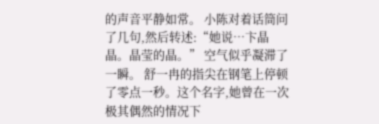的声音平静如常。 小陈对着话筒问了几句,然后转述:“她说…卞晶晶。晶莹的晶。” 空气似乎凝滞了一瞬。 舒一冉的指尖在钢笔上停顿了零点一秒。这个名字,她曾在一次极其偶然的情况下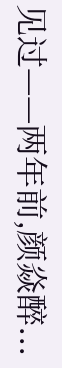见过——两年前,颜焱醉...